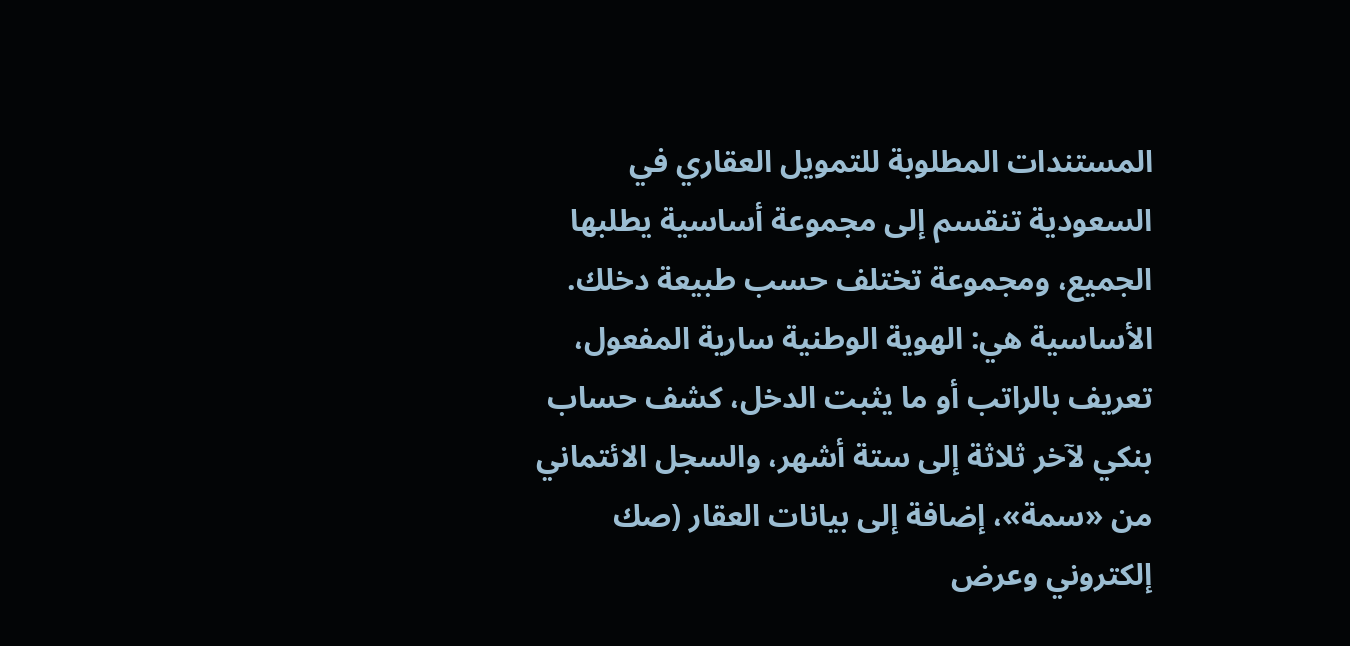المستندات المطلوبة للتمويل العقاري في السعودية تنقسم إلى مجموعة أساسية يطلبها الجميع، ومجموعة تختلف حسب طبيعة دخلك. الأساسية هي: الهوية الوطنية سارية المفعول، تعريف بالراتب أو ما يثبت الدخل، كشف حساب بنكي لآخر ثلاثة إلى ستة أشهر، والسجل الائتماني من «سمة»، إضافة إلى بيانات العقار (صك إلكتروني وعرض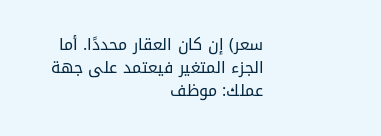سعر) إن كان العقار محددًا. أما الجزء المتغير فيعتمد على جهة عملك: موظف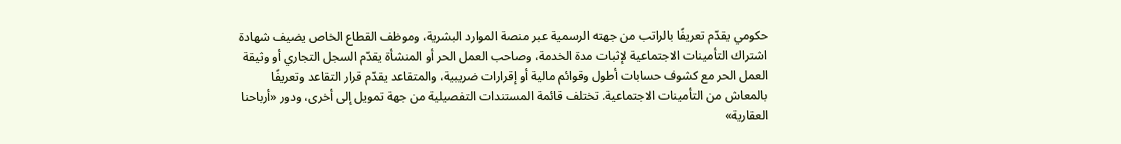حكومي يقدّم تعريفًا بالراتب من جهته الرسمية عبر منصة الموارد البشرية، وموظف القطاع الخاص يضيف شهادة اشتراك التأمينات الاجتماعية لإثبات مدة الخدمة، وصاحب العمل الحر أو المنشأة يقدّم السجل التجاري أو وثيقة العمل الحر مع كشوف حسابات أطول وقوائم مالية أو إقرارات ضريبية، والمتقاعد يقدّم قرار التقاعد وتعريفًا بالمعاش من التأمينات الاجتماعية. تختلف قائمة المستندات التفصيلية من جهة تمويل إلى أخرى، ودور «أرباحنا العقارية»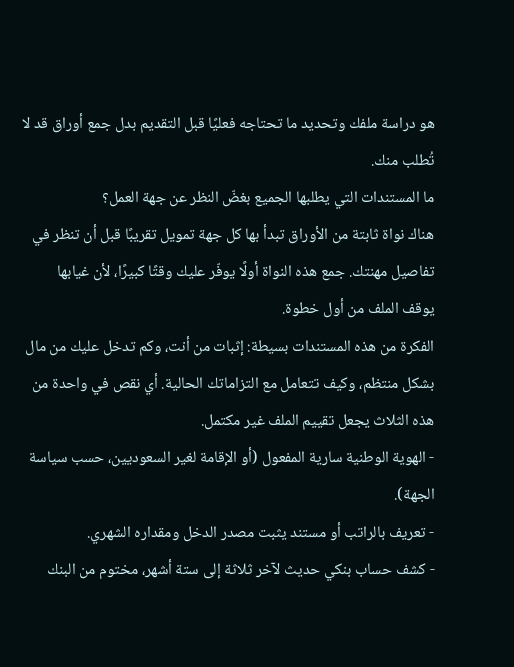هو دراسة ملفك وتحديد ما تحتاجه فعليًا قبل التقديم بدل جمع أوراق قد لا تُطلب منك.
ما المستندات التي يطلبها الجميع بغضّ النظر عن جهة العمل؟
هناك نواة ثابتة من الأوراق تبدأ بها كل جهة تمويل تقريبًا قبل أن تنظر في تفاصيل مهنتك. جمع هذه النواة أولًا يوفّر عليك وقتًا كبيرًا، لأن غيابها يوقف الملف من أول خطوة.
الفكرة من هذه المستندات بسيطة: إثبات من أنت، وكم تدخل عليك من مال بشكل منتظم، وكيف تتعامل مع التزاماتك الحالية. أي نقص في واحدة من هذه الثلاث يجعل تقييم الملف غير مكتمل.
- الهوية الوطنية سارية المفعول (أو الإقامة لغير السعوديين، حسب سياسة الجهة).
- تعريف بالراتب أو مستند يثبت مصدر الدخل ومقداره الشهري.
- كشف حساب بنكي حديث لآخر ثلاثة إلى ستة أشهر، مختوم من البنك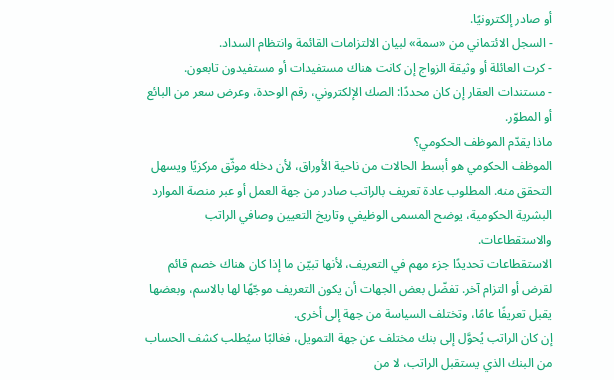أو صادر إلكترونيًا.
- السجل الائتماني من «سمة» لبيان الالتزامات القائمة وانتظام السداد.
- كرت العائلة أو وثيقة الزواج إن كانت هناك مستفيدات أو مستفيدون تابعون.
- مستندات العقار إن كان محددًا: الصك الإلكتروني، رقم الوحدة، وعرض سعر من البائع أو المطوّر.
ماذا يقدّم الموظف الحكومي؟
الموظف الحكومي هو أبسط الحالات من ناحية الأوراق، لأن دخله موثّق مركزيًا ويسهل التحقق منه. المطلوب عادة تعريف بالراتب صادر من جهة العمل أو عبر منصة الموارد البشرية الحكومية، يوضح المسمى الوظيفي وتاريخ التعيين وصافي الراتب والاستقطاعات.
الاستقطاعات تحديدًا جزء مهم في التعريف، لأنها تبيّن ما إذا كان هناك خصم قائم لقرض أو التزام آخر. تفضّل بعض الجهات أن يكون التعريف موجّهًا لها بالاسم، وبعضها يقبل تعريفًا عامًا، وتختلف السياسة من جهة إلى أخرى.
إن كان الراتب يُحوَّل إلى بنك مختلف عن جهة التمويل، فغالبًا سيُطلب كشف الحساب من البنك الذي يستقبل الراتب، لا من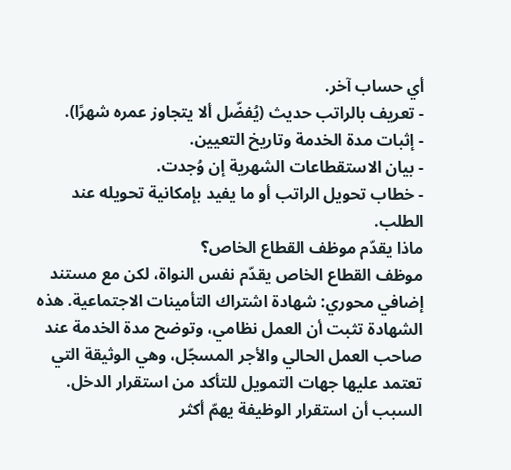أي حساب آخر.
- تعريف بالراتب حديث (يُفضّل ألا يتجاوز عمره شهرًا).
- إثبات مدة الخدمة وتاريخ التعيين.
- بيان الاستقطاعات الشهرية إن وُجدت.
- خطاب تحويل الراتب أو ما يفيد بإمكانية تحويله عند الطلب.
ماذا يقدّم موظف القطاع الخاص؟
موظف القطاع الخاص يقدّم نفس النواة، لكن مع مستند إضافي محوري: شهادة اشتراك التأمينات الاجتماعية. هذه الشهادة تثبت أن العمل نظامي، وتوضح مدة الخدمة عند صاحب العمل الحالي والأجر المسجّل، وهي الوثيقة التي تعتمد عليها جهات التمويل للتأكد من استقرار الدخل.
السبب أن استقرار الوظيفة يهمّ أكثر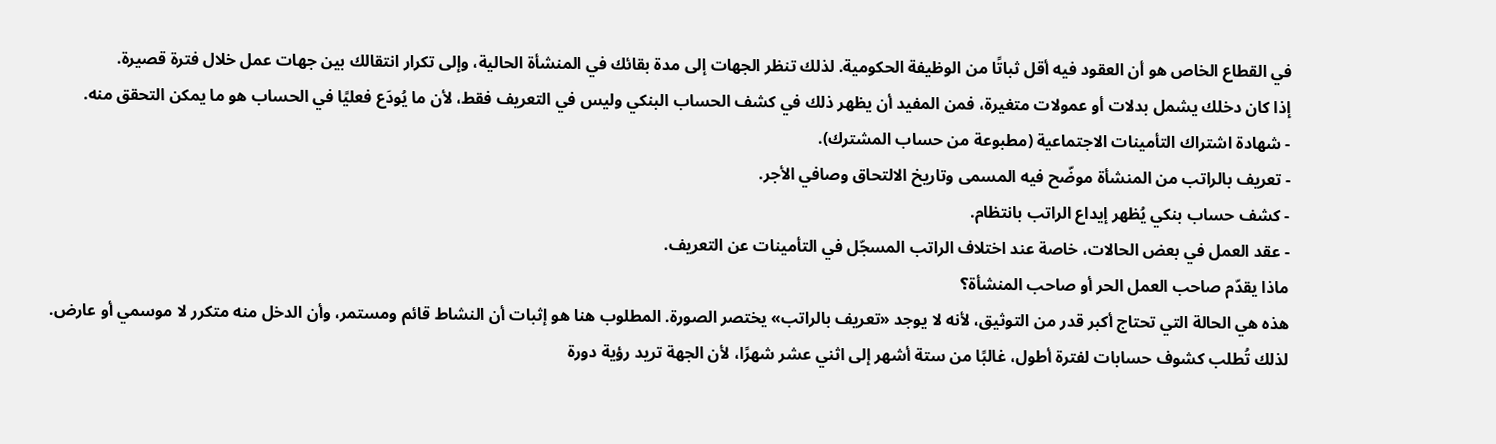في القطاع الخاص هو أن العقود فيه أقل ثباتًا من الوظيفة الحكومية. لذلك تنظر الجهات إلى مدة بقائك في المنشأة الحالية، وإلى تكرار انتقالك بين جهات عمل خلال فترة قصيرة.
إذا كان دخلك يشمل بدلات أو عمولات متغيرة، فمن المفيد أن يظهر ذلك في كشف الحساب البنكي وليس في التعريف فقط، لأن ما يُودَع فعليًا في الحساب هو ما يمكن التحقق منه.
- شهادة اشتراك التأمينات الاجتماعية (مطبوعة من حساب المشترك).
- تعريف بالراتب من المنشأة موضّح فيه المسمى وتاريخ الالتحاق وصافي الأجر.
- كشف حساب بنكي يُظهر إيداع الراتب بانتظام.
- عقد العمل في بعض الحالات، خاصة عند اختلاف الراتب المسجّل في التأمينات عن التعريف.
ماذا يقدّم صاحب العمل الحر أو صاحب المنشأة؟
هذه هي الحالة التي تحتاج أكبر قدر من التوثيق، لأنه لا يوجد «تعريف بالراتب» يختصر الصورة. المطلوب هنا هو إثبات أن النشاط قائم ومستمر، وأن الدخل منه متكرر لا موسمي أو عارض.
لذلك تُطلب كشوف حسابات لفترة أطول، غالبًا من ستة أشهر إلى اثني عشر شهرًا، لأن الجهة تريد رؤية دورة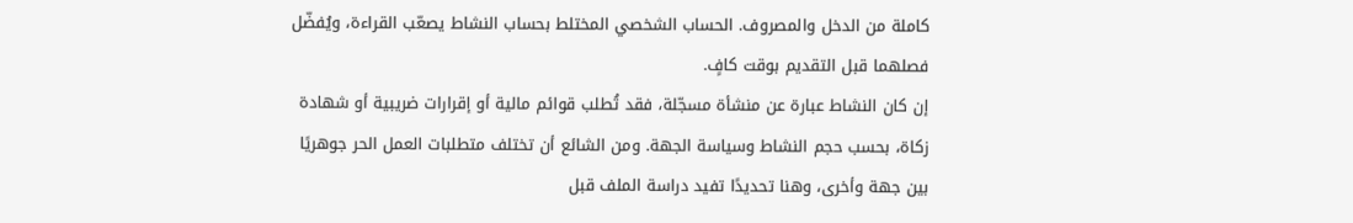كاملة من الدخل والمصروف. الحساب الشخصي المختلط بحساب النشاط يصعّب القراءة، ويُفضّل فصلهما قبل التقديم بوقت كافٍ.
إن كان النشاط عبارة عن منشأة مسجّلة، فقد تُطلب قوائم مالية أو إقرارات ضريبية أو شهادة زكاة، بحسب حجم النشاط وسياسة الجهة. ومن الشائع أن تختلف متطلبات العمل الحر جوهريًا بين جهة وأخرى، وهنا تحديدًا تفيد دراسة الملف قبل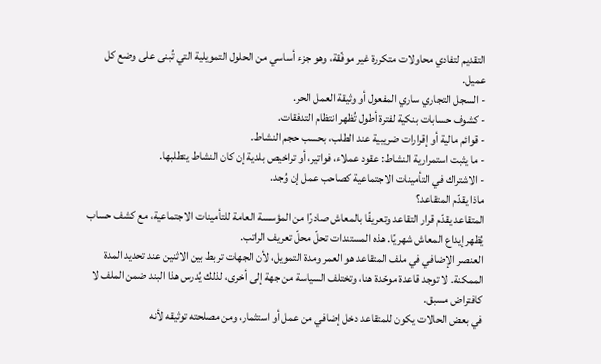التقديم لتفادي محاولات متكررة غير موفّقة، وهو جزء أساسي من الحلول التمويلية التي تُبنى على وضع كل عميل.
- السجل التجاري ساري المفعول أو وثيقة العمل الحر.
- كشوف حسابات بنكية لفترة أطول تُظهر انتظام التدفقات.
- قوائم مالية أو إقرارات ضريبية عند الطلب، بحسب حجم النشاط.
- ما يثبت استمرارية النشاط: عقود عملاء، فواتير، أو تراخيص بلدية إن كان النشاط يتطلبها.
- الاشتراك في التأمينات الاجتماعية كصاحب عمل إن وُجد.
ماذا يقدّم المتقاعد؟
المتقاعد يقدّم قرار التقاعد وتعريفًا بالمعاش صادرًا من المؤسسة العامة للتأمينات الاجتماعية، مع كشف حساب يُظهر إيداع المعاش شهريًا. هذه المستندات تحلّ محلّ تعريف الراتب.
العنصر الإضافي في ملف المتقاعد هو العمر ومدة التمويل، لأن الجهات تربط بين الاثنين عند تحديد المدة الممكنة. لا توجد قاعدة موحّدة هنا، وتختلف السياسة من جهة إلى أخرى، لذلك يُدرس هذا البند ضمن الملف لا كافتراض مسبق.
في بعض الحالات يكون للمتقاعد دخل إضافي من عمل أو استثمار، ومن مصلحته توثيقه لأنه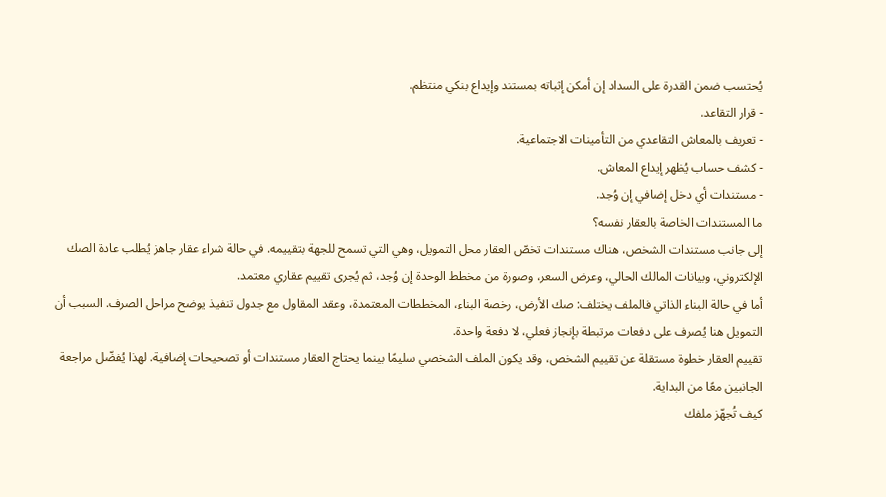يُحتسب ضمن القدرة على السداد إن أمكن إثباته بمستند وإيداع بنكي منتظم.
- قرار التقاعد.
- تعريف بالمعاش التقاعدي من التأمينات الاجتماعية.
- كشف حساب يُظهر إيداع المعاش.
- مستندات أي دخل إضافي إن وُجد.
ما المستندات الخاصة بالعقار نفسه؟
إلى جانب مستندات الشخص، هناك مستندات تخصّ العقار محل التمويل، وهي التي تسمح للجهة بتقييمه. في حالة شراء عقار جاهز يُطلب عادة الصك الإلكتروني، وبيانات المالك الحالي، وعرض السعر، وصورة من مخطط الوحدة إن وُجد، ثم يُجرى تقييم عقاري معتمد.
أما في حالة البناء الذاتي فالملف يختلف: صك الأرض، رخصة البناء، المخططات المعتمدة، وعقد المقاول مع جدول تنفيذ يوضح مراحل الصرف. السبب أن التمويل هنا يُصرف على دفعات مرتبطة بإنجاز فعلي، لا دفعة واحدة.
تقييم العقار خطوة مستقلة عن تقييم الشخص، وقد يكون الملف الشخصي سليمًا بينما يحتاج العقار مستندات أو تصحيحات إضافية. لهذا يُفضّل مراجعة الجانبين معًا من البداية.
كيف تُجهّز ملفك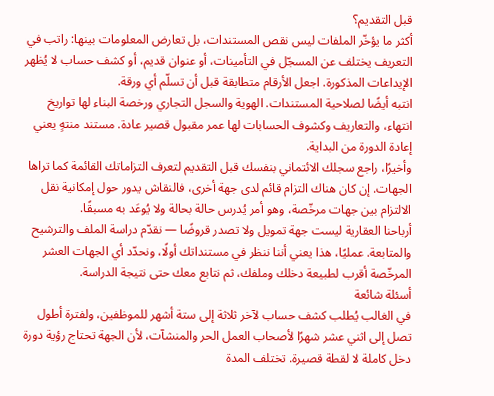قبل التقديم؟
أكثر ما يؤخّر الملفات ليس نقص المستندات، بل تعارض المعلومات بينها: راتب في التعريف يختلف عن المسجّل في التأمينات، أو عنوان قديم، أو كشف حساب لا يُظهر الإيداعات المذكورة. اجعل الأرقام متطابقة قبل أن تسلّم أي ورقة.
انتبه أيضًا لصلاحية المستندات. الهوية والسجل التجاري ورخصة البناء لها تواريخ انتهاء، والتعاريف وكشوف الحسابات لها عمر مقبول قصير عادة. مستند منتهٍ يعني إعادة الدورة من البداية.
وأخيرًا، راجع سجلك الائتماني بنفسك قبل التقديم لتعرف التزاماتك القائمة كما تراها الجهات. إن كان هناك التزام قائم لدى جهة أخرى، فالنقاش يدور حول إمكانية نقل الالتزام بين جهات مرخّصة، وهو أمر يُدرس حالة بحالة ولا يُوعَد به مسبقًا.
أرباحنا العقارية ليست جهة تمويل ولا تصدر قروضًا — نقدّم دراسة الملف والترشيح والمتابعة. عمليًا، هذا يعني أننا ننظر في مستنداتك أولًا، ونحدّد أي الجهات العشر المرخّصة أقرب لطبيعة دخلك وملفك، ثم نتابع معك حتى نتيجة الدراسة.
أسئلة شائعة
في الغالب يُطلب كشف حساب لآخر ثلاثة إلى ستة أشهر للموظفين، ولفترة أطول تصل إلى اثني عشر شهرًا لأصحاب العمل الحر والمنشآت، لأن الجهة تحتاج رؤية دورة دخل كاملة لا لقطة قصيرة. تختلف المدة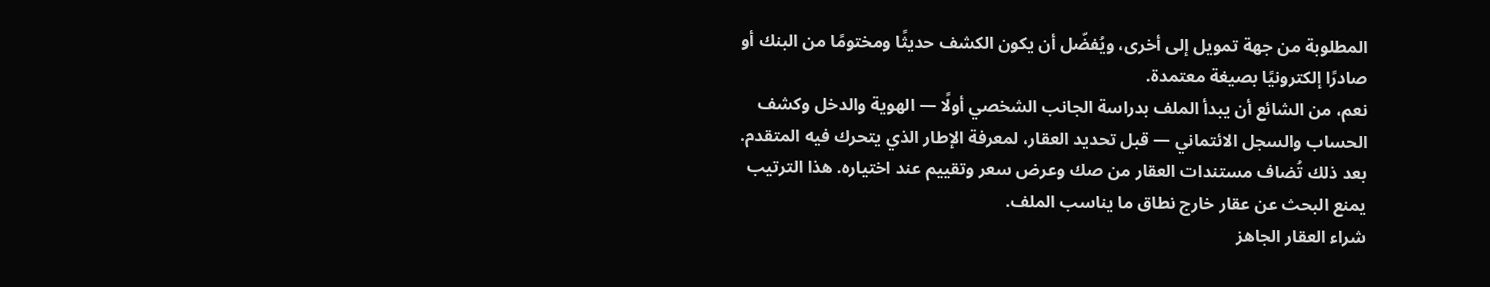المطلوبة من جهة تمويل إلى أخرى، ويُفضّل أن يكون الكشف حديثًا ومختومًا من البنك أو صادرًا إلكترونيًا بصيغة معتمدة.
نعم، من الشائع أن يبدأ الملف بدراسة الجانب الشخصي أولًا — الهوية والدخل وكشف الحساب والسجل الائتماني — قبل تحديد العقار، لمعرفة الإطار الذي يتحرك فيه المتقدم. بعد ذلك تُضاف مستندات العقار من صك وعرض سعر وتقييم عند اختياره. هذا الترتيب يمنع البحث عن عقار خارج نطاق ما يناسب الملف.
شراء العقار الجاهز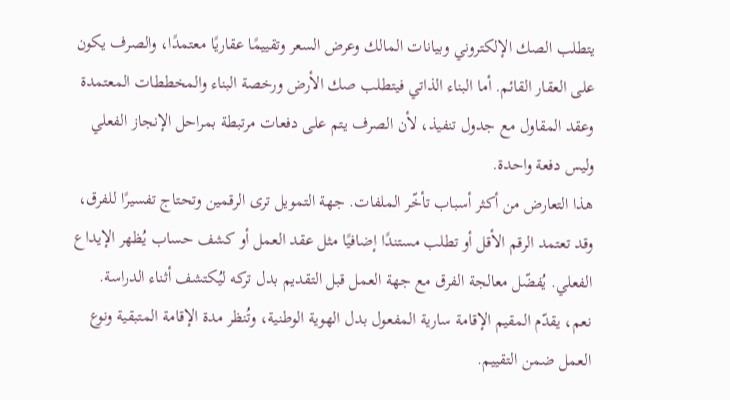يتطلب الصك الإلكتروني وبيانات المالك وعرض السعر وتقييمًا عقاريًا معتمدًا، والصرف يكون على العقار القائم. أما البناء الذاتي فيتطلب صك الأرض ورخصة البناء والمخططات المعتمدة وعقد المقاول مع جدول تنفيذ، لأن الصرف يتم على دفعات مرتبطة بمراحل الإنجاز الفعلي وليس دفعة واحدة.
هذا التعارض من أكثر أسباب تأخّر الملفات. جهة التمويل ترى الرقمين وتحتاج تفسيرًا للفرق، وقد تعتمد الرقم الأقل أو تطلب مستندًا إضافيًا مثل عقد العمل أو كشف حساب يُظهر الإيداع الفعلي. يُفضّل معالجة الفرق مع جهة العمل قبل التقديم بدل تركه ليُكتشف أثناء الدراسة.
نعم، يقدّم المقيم الإقامة سارية المفعول بدل الهوية الوطنية، وتُنظر مدة الإقامة المتبقية ونوع العمل ضمن التقييم.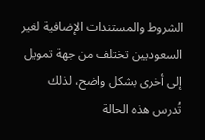الشروط والمستندات الإضافية لغير السعوديين تختلف من جهة تمويل إلى أخرى بشكل واضح، لذلك تُدرس هذه الحالة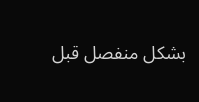بشكل منفصل قبل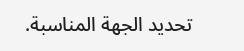تحديد الجهة المناسبة.